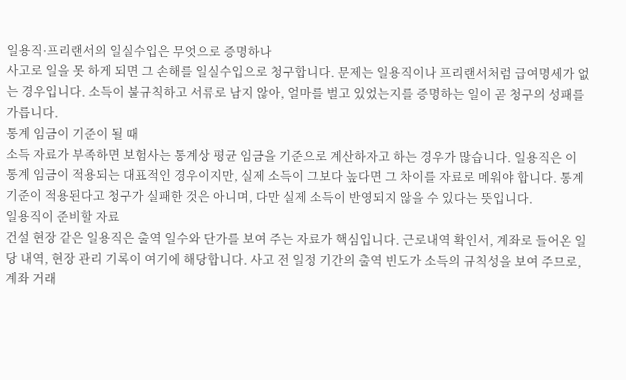일용직·프리랜서의 일실수입은 무엇으로 증명하나
사고로 일을 못 하게 되면 그 손해를 일실수입으로 청구합니다. 문제는 일용직이나 프리랜서처럼 급여명세가 없는 경우입니다. 소득이 불규칙하고 서류로 남지 않아, 얼마를 벌고 있었는지를 증명하는 일이 곧 청구의 성패를 가릅니다.
통계 임금이 기준이 될 때
소득 자료가 부족하면 보험사는 통계상 평균 임금을 기준으로 계산하자고 하는 경우가 많습니다. 일용직은 이 통계 임금이 적용되는 대표적인 경우이지만, 실제 소득이 그보다 높다면 그 차이를 자료로 메워야 합니다. 통계 기준이 적용된다고 청구가 실패한 것은 아니며, 다만 실제 소득이 반영되지 않을 수 있다는 뜻입니다.
일용직이 준비할 자료
건설 현장 같은 일용직은 출역 일수와 단가를 보여 주는 자료가 핵심입니다. 근로내역 확인서, 계좌로 들어온 일당 내역, 현장 관리 기록이 여기에 해당합니다. 사고 전 일정 기간의 출역 빈도가 소득의 규칙성을 보여 주므로, 계좌 거래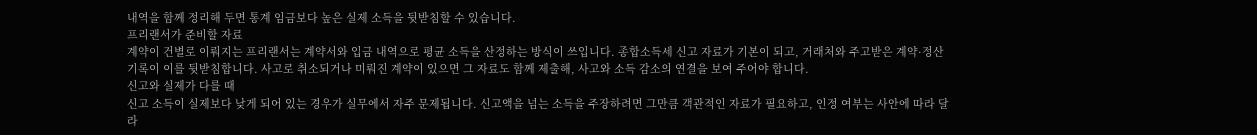내역을 함께 정리해 두면 통계 임금보다 높은 실제 소득을 뒷받침할 수 있습니다.
프리랜서가 준비할 자료
계약이 건별로 이뤄지는 프리랜서는 계약서와 입금 내역으로 평균 소득을 산정하는 방식이 쓰입니다. 종합소득세 신고 자료가 기본이 되고, 거래처와 주고받은 계약·정산 기록이 이를 뒷받침합니다. 사고로 취소되거나 미뤄진 계약이 있으면 그 자료도 함께 제출해, 사고와 소득 감소의 연결을 보여 주어야 합니다.
신고와 실제가 다를 때
신고 소득이 실제보다 낮게 되어 있는 경우가 실무에서 자주 문제됩니다. 신고액을 넘는 소득을 주장하려면 그만큼 객관적인 자료가 필요하고, 인정 여부는 사안에 따라 달라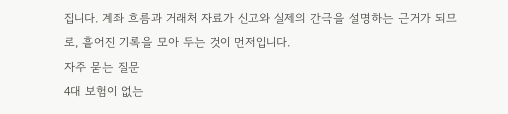집니다. 계좌 흐름과 거래처 자료가 신고와 실제의 간극을 설명하는 근거가 되므로, 흩어진 기록을 모아 두는 것이 먼저입니다.
자주 묻는 질문
4대 보험이 없는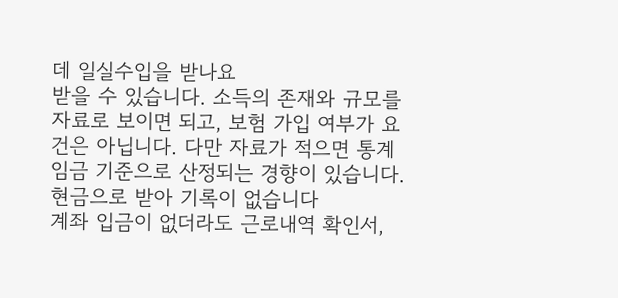데 일실수입을 받나요
받을 수 있습니다. 소득의 존재와 규모를 자료로 보이면 되고, 보험 가입 여부가 요건은 아닙니다. 다만 자료가 적으면 통계 임금 기준으로 산정되는 경향이 있습니다.
현금으로 받아 기록이 없습니다
계좌 입금이 없더라도 근로내역 확인서,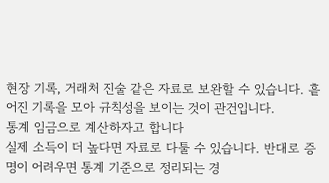현장 기록, 거래처 진술 같은 자료로 보완할 수 있습니다. 흩어진 기록을 모아 규칙성을 보이는 것이 관건입니다.
통계 임금으로 계산하자고 합니다
실제 소득이 더 높다면 자료로 다툴 수 있습니다. 반대로 증명이 어려우면 통계 기준으로 정리되는 경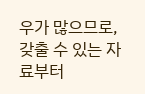우가 많으므로, 갖출 수 있는 자료부터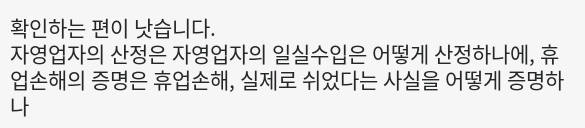확인하는 편이 낫습니다.
자영업자의 산정은 자영업자의 일실수입은 어떻게 산정하나에, 휴업손해의 증명은 휴업손해, 실제로 쉬었다는 사실을 어떻게 증명하나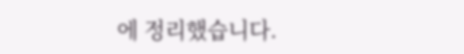에 정리했습니다.